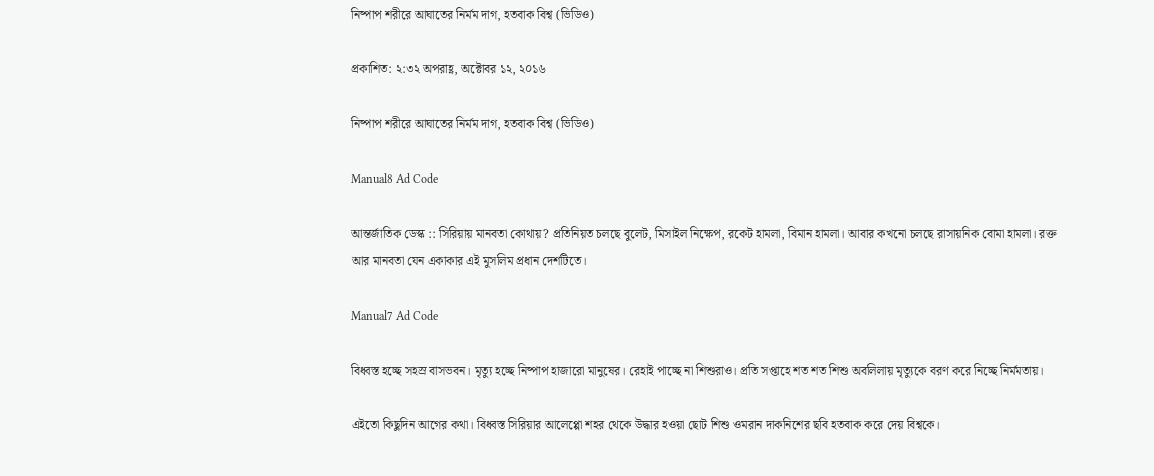নিষ্পাপ শরীরে আঘাতের নির্মম দাগ, হতবাক বিশ্ব (ভিডিও)

প্রকাশিত: ২:৩২ অপরাহ্ণ, অক্টোবর ১২, ২০১৬

নিষ্পাপ শরীরে আঘাতের নির্মম দাগ, হতবাক বিশ্ব (ভিডিও)

Manual8 Ad Code

আন্তর্জাতিক ডেস্ক :: সিরিয়ায় মানবতা কোথায়? প্রতিনিয়ত চলছে বুলেট, মিসাইল নিক্ষেপ, রকেট হামলা, বিমান হামলা। আবার কখনো চলছে রাসায়নিক বোমা হামলা। রক্ত আর মানবতা যেন একাকার এই মুসলিম প্রধান দেশটিতে।

Manual7 Ad Code

বিধ্বস্ত হচ্ছে সহস্র বাসভবন। মৃত্যু হচ্ছে নিষ্পাপ হাজারো মানুষের। রেহাই পাচ্ছে না শিশুরাও। প্রতি সপ্তাহে শত শত শিশু অবলিলায় মৃত্যুকে বরণ করে নিচ্ছে নির্মমতায়।

এইতো কিছুদিন আগের কথা। বিধ্বস্ত সিরিয়ার আলেপ্পো শহর থেকে উদ্ধার হওয়া ছোট শিশু ওমরান দাকনিশের ছবি হতবাক করে দেয় বিশ্বকে।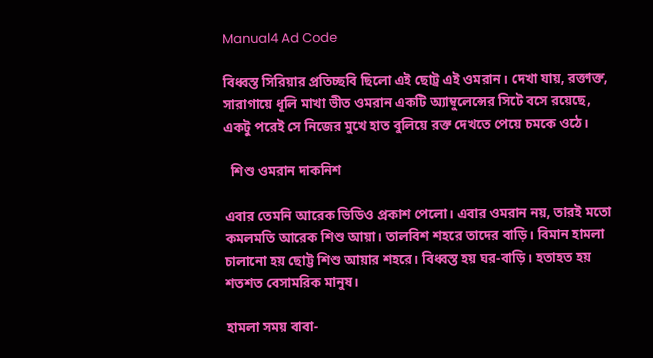Manual4 Ad Code

বিধ্বস্ত সিরিয়ার প্রতিচ্ছবি ছিলো এই ছোট্র এই ওমরান। দেখা যায়, রক্তাক্ত, সারাগায়ে ধূলি মাখা ভীত ওমরান একটি অ্যাম্বুলেন্সের সিটে বসে রয়েছে, একটু পরেই সে নিজের মুখে হাত বুলিয়ে রক্ত দেখতে পেয়ে চমকে ওঠে।

  শিশু ওমরান দাকনিশ

এবার তেমনি আরেক ভিডিও প্রকাশ পেলো। এবার ওমরান নয়, তারই মতো কমলমতি আরেক শিশু আয়া। তালবিশ শহরে তাদের বাড়ি। বিমান হামলা চালানো হয় ছোট্ট শিশু আয়ার শহরে। বিধ্বস্ত হয় ঘর-বাড়ি। হতাহত হয় শতশত বেসামরিক মানুষ।

হামলা সময় বাবা-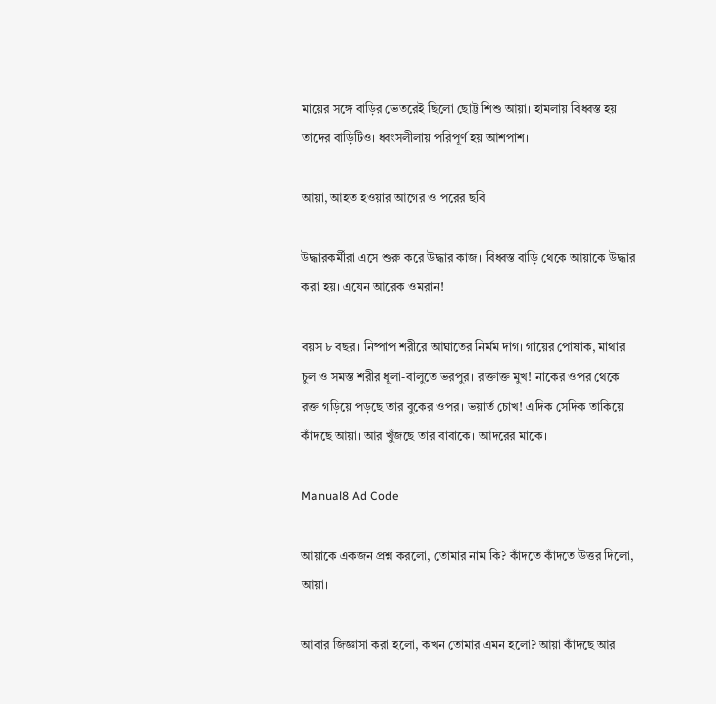মায়ের সঙ্গে বাড়ির ভেতরেই ছিলো ছোট্ট শিশু আয়া। হামলায় বিধ্বস্ত হয় তাদের বাড়িটিও। ধ্বংসলীলায় পরিপূর্ণ হয় আশপাশ।

আয়া, আহত হওয়ার আগের ও পরের ছবি

উদ্ধারকর্মীরা এসে শুরু করে উদ্ধার কাজ। বিধ্বস্ত বাড়ি থেকে আয়াকে উদ্ধার করা হয়। এযেন আরেক ওমরান!

বয়স ৮ বছর। নিষ্পাপ শরীরে আঘাতের নির্মম দাগ। গায়ের পোষাক, মাথার চুল ও সমস্ত শরীর ধূলা-বালুতে ভরপুর। রক্তাক্ত মুখ! নাকের ওপর থেকে রক্ত গড়িয়ে পড়ছে তার বুকের ওপর। ভয়ার্ত চোখ! এদিক সেদিক তাকিয়ে কাঁদছে আয়া। আর খুঁজছে তার বাবাকে। আদরের মাকে।

Manual8 Ad Code

আয়াকে একজন প্রশ্ন করলো, তোমার নাম কি? কাঁদতে কাঁদতে উত্তর দিলো, আয়া।

আবার জিজ্ঞাসা করা হলো, কখন তোমার এমন হলো? আয়া কাঁদছে আর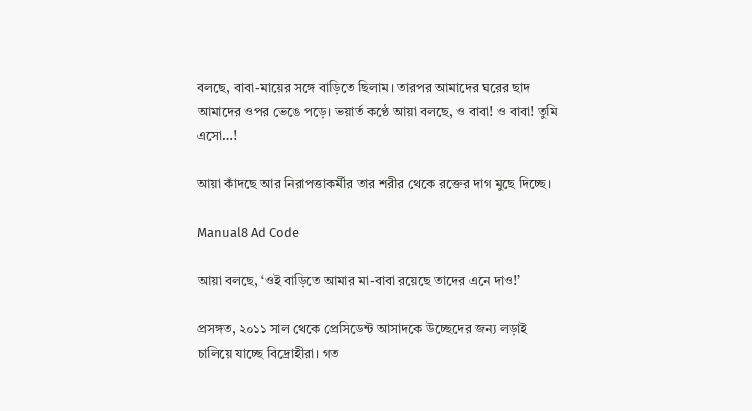বলছে, বাবা-মায়ের সঙ্গে বাড়িতে ছিলাম। তারপর আমাদের ঘরের ছাদ আমাদের ওপর ভেঙে পড়ে। ভয়ার্ত কণ্ঠে আয়া বলছে, ও বাবা! ও বাবা! তুমি এসো…!

আয়া কাঁদছে আর নিরাপত্তাকর্মীর তার শরীর থেকে রক্তের দাগ মুছে দিচ্ছে।

Manual8 Ad Code

আয়া বলছে, ‘ওই বাড়িতে আমার মা-বাবা রয়েছে তাদের এনে দাও!’

প্রসঙ্গত, ২০১১ সাল থেকে প্রেসিডেন্ট আসাদকে উচ্ছেদের জন্য লড়াই চালিয়ে যাচ্ছে বিদ্রোহীরা। গত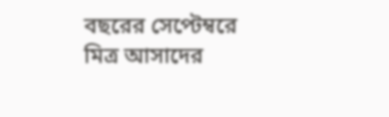বছরের সেপ্টেম্বরে মিত্র আসাদের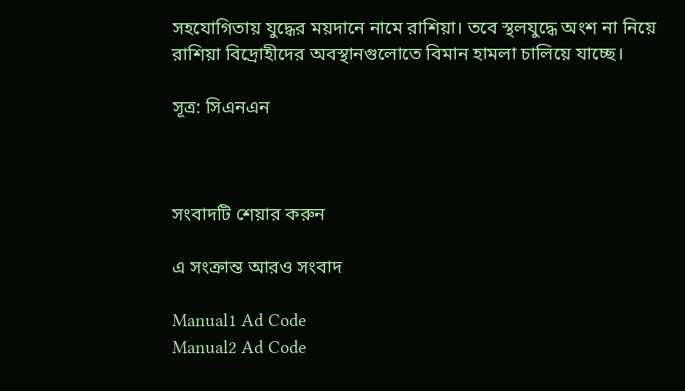সহযোগিতায় যুদ্ধের ময়দানে নামে রাশিয়া। তবে স্থলযুদ্ধে অংশ না নিয়ে রাশিয়া বিদ্রোহীদের অবস্থানগুলোতে বিমান হামলা চালিয়ে যাচ্ছে।

সূত্র: সিএনএন



সংবাদটি শেয়ার করুন

এ সংক্রান্ত আরও সংবাদ

Manual1 Ad Code
Manual2 Ad Code